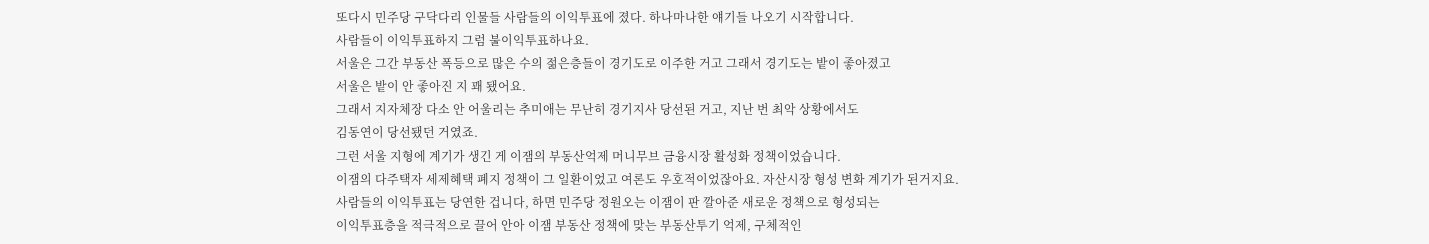또다시 민주당 구닥다리 인물들 사람들의 이익투표에 졌다. 하나마나한 얘기들 나오기 시작합니다.
사람들이 이익투표하지 그럼 불이익투표하나요.
서울은 그간 부동산 폭등으로 많은 수의 젊은층들이 경기도로 이주한 거고 그래서 경기도는 밭이 좋아졌고
서울은 밭이 안 좋아진 지 꽤 됐어요.
그래서 지자체장 다소 안 어울리는 추미애는 무난히 경기지사 당선된 거고, 지난 번 최악 상황에서도
김동연이 당선됐던 거였죠.
그런 서울 지형에 계기가 생긴 게 이잼의 부동산억제 머니무브 금융시장 활성화 정책이었습니다.
이잼의 다주택자 세제혜택 폐지 정책이 그 일환이었고 여론도 우호적이었잖아요. 자산시장 형성 변화 계기가 된거지요.
사람들의 이익투표는 당연한 겁니다, 하면 민주당 정원오는 이잼이 판 깔아준 새로운 정책으로 형성되는
이익투표층을 적극적으로 끌어 안아 이잼 부동산 정책에 맞는 부동산투기 억제, 구체적인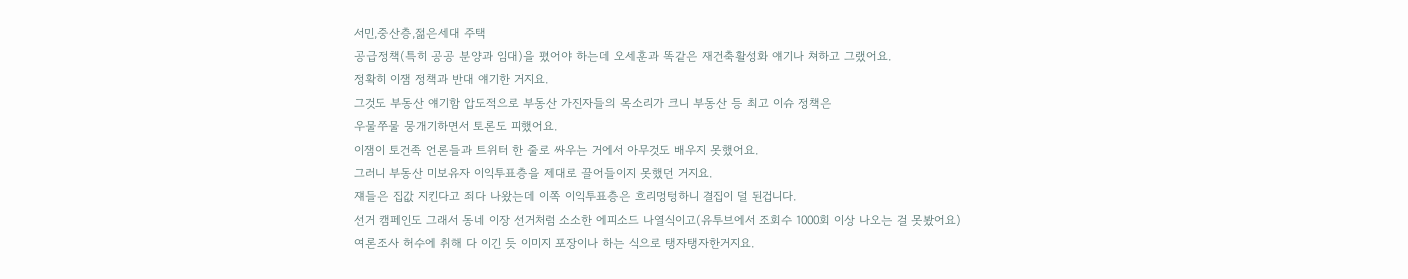서민,중산층,젊은세대 주택
공급정책(특히 공공 분양과 임대)을 폈어야 하는데 오세훈과 똑같은 재건축활성화 얘기나 쳐하고 그랬어요.
정확히 이잼 정책과 반대 얘기한 거지요.
그것도 부동산 얘기함 압도적으로 부동산 가진자들의 목소리가 크니 부동산 등 최고 이슈 정책은
우물쭈물 뭉개기하면서 토론도 피했어요.
이잼이 토건족 언론들과 트위터 한 줄로 싸우는 거에서 아무것도 배우지 못했어요.
그러니 부동산 미보유자 이익투표층을 제대로 끌어들이지 못했던 거지요.
쟤들은 집값 지킨다고 죄다 나왔는데 이쪽 이익투표층은 흐리멍텅하니 결집이 덜 된겁니다.
선거 캠페인도 그래서 동네 이장 선거처럼 소소한 에피소드 나열식이고(유투브에서 조회수 1000회 이상 나오는 걸 못봤어요)
여론조사 허수에 취해 다 이긴 듯 이미지 포장이나 하는 식으로 탱자탱자한거지요.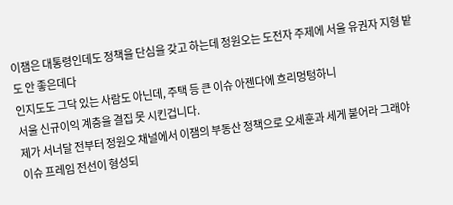이잼은 대통령인데도 정책을 단심을 갖고 하는데 정원오는 도전자 주제에 서울 유권자 지형 밭도 안 좋은데다
인지도도 그닥 있는 사람도 아닌데, 주택 등 큰 이슈 아젠다에 흐리멍텅하니
서울 신규이익 계층을 결집 못 시킨겁니다.
제가 서너달 전부터 정원오 채널에서 이잼의 부동산 정책으로 오세훈과 세게 붙어라 그래야
이슈 프레임 전선이 형성되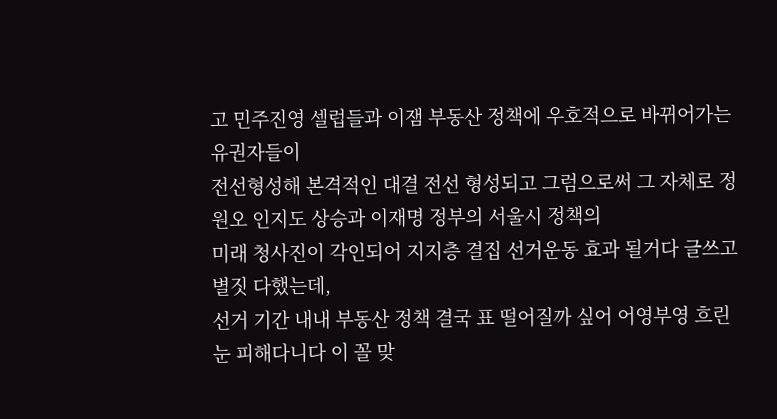고 민주진영 셀럽들과 이잼 부동산 정책에 우호적으로 바뀌어가는 유권자들이
전선형성해 본격적인 대결 전선 형성되고 그럼으로써 그 자체로 정원오 인지도 상승과 이재명 정부의 서울시 정책의
미래 청사진이 각인되어 지지층 결집 선거운동 효과 될거다 글쓰고 별짓 다했는데,
선거 기간 내내 부동산 정책 결국 표 떨어질까 싶어 어영부영 흐린눈 피해다니다 이 꼴 맞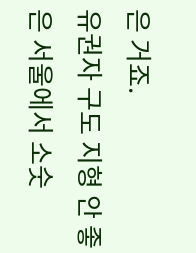은 거죠.
유권자 구도 지형 안 좋은 서울에서 소숫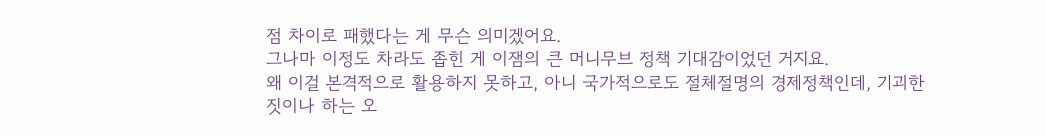점 차이로 패했다는 게 무슨 의미겠어요.
그나마 이정도 차라도 좁힌 게 이잼의 큰 머니무브 정책 기대감이었던 거지요.
왜 이걸 본격적으로 활용하지 못하고, 아니 국가적으로도 절체절명의 경제정책인데, 기괴한
짓이나 하는 오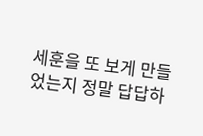세훈을 또 보게 만들었는지 정말 답답하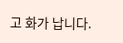고 화가 납니다.